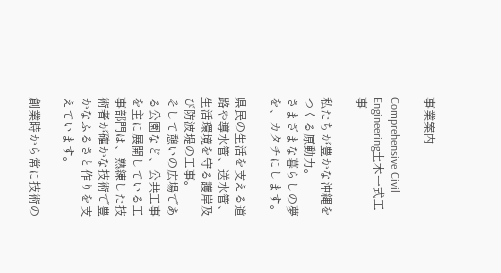事業案内

Comprehensive Civil Engineering土木一式工事

私たちが豊かな沖縄をつくる原動力。
さまざまな暮らしの夢を、カタチにします。

県民の生活を支える道路や導水管、送水管、生活環境を守る護岸及び防波堤の工事。
そして憩いの広場である公園など、公共工事を主に展開している工事部門は、熟練した技術者が確かな技術で豊かなふるさと作りを支えています。

創業時から常に技術の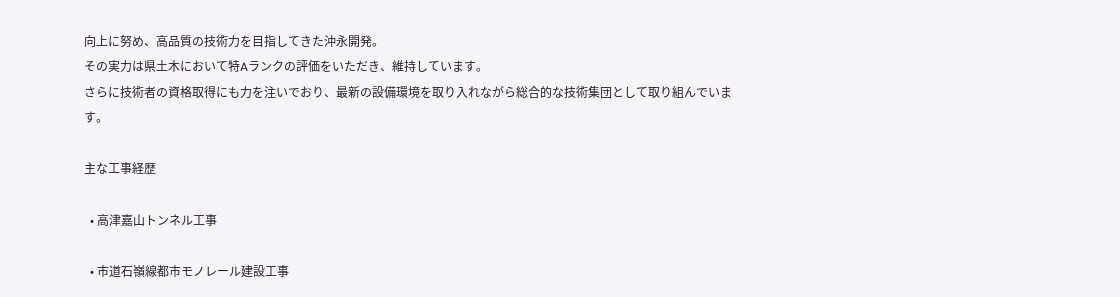向上に努め、高品質の技術力を目指してきた沖永開発。
その実力は県土木において特Aランクの評価をいただき、維持しています。
さらに技術者の資格取得にも力を注いでおり、最新の設備環境を取り入れながら総合的な技術集団として取り組んでいます。

主な工事経歴

  • 高津嘉山トンネル工事

  • 市道石嶺線都市モノレール建設工事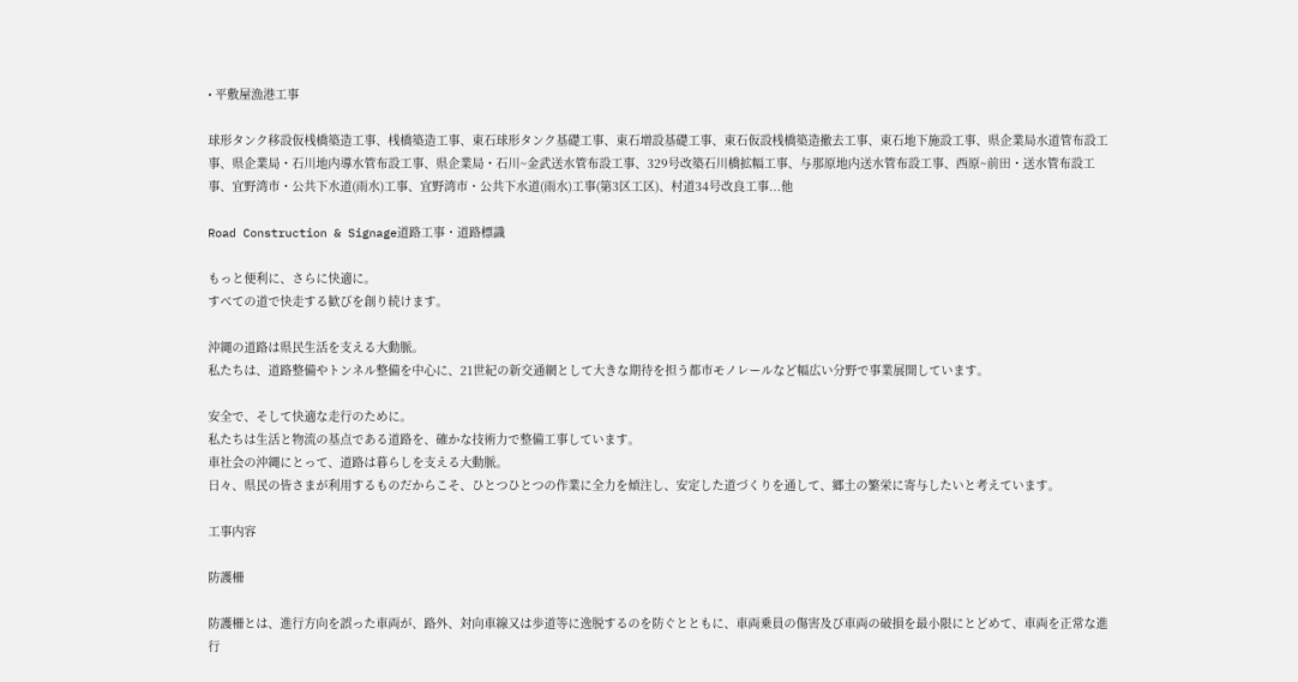• 平敷屋漁港工事

球形タンク移設仮桟橋築造工事、桟橋築造工事、東石球形タンク基礎工事、東石増設基礎工事、東石仮設桟橋築造撤去工事、東石地下施設工事、県企業局水道管布設工事、県企業局・石川地内導水管布設工事、県企業局・石川~金武送水管布設工事、329号改築石川橋拡幅工事、与那原地内送水管布設工事、西原~前田・送水管布設工事、宜野湾市・公共下水道(雨水)工事、宜野湾市・公共下水道(雨水)工事(第3区工区)、村道34号改良工事...他

Road Construction & Signage道路工事・道路標識

もっと便利に、さらに快適に。
すべての道で快走する歓びを創り続けます。

沖縄の道路は県民生活を支える大動脈。
私たちは、道路整備やトンネル整備を中心に、21世紀の新交通網として大きな期待を担う都市モノレールなど幅広い分野で事業展開しています。

安全で、そして快適な走行のために。
私たちは生活と物流の基点である道路を、確かな技術力で整備工事しています。
車社会の沖縄にとって、道路は暮らしを支える大動脈。
日々、県民の皆さまが利用するものだからこそ、ひとつひとつの作業に全力を傾注し、安定した道づくりを通して、郷土の繁栄に寄与したいと考えています。

工事内容

防護柵

防護柵とは、進行方向を誤った車両が、路外、対向車線又は歩道等に逸脱するのを防ぐとともに、車両乗員の傷害及び車両の破損を最小限にとどめて、車両を正常な進行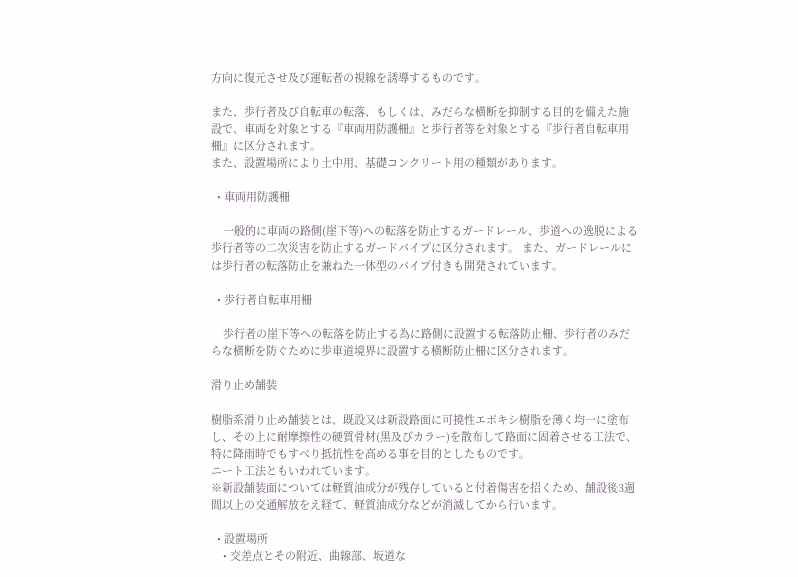方向に復元させ及び運転者の視線を誘導するものです。

また、歩行者及び自転車の転落、もしくは、みだらな横断を抑制する目的を備えた施設で、車両を対象とする『車両用防護柵』と歩行者等を対象とする『歩行者自転車用柵』に区分されます。
また、設置場所により土中用、基礎コンクリート用の種類があります。

  • 車両用防護柵

    一般的に車両の路側(崖下等)への転落を防止するガードレール、歩道への逸脱による歩行者等の二次災害を防止するガードパイプに区分されます。 また、ガードレールには歩行者の転落防止を兼ねた一体型のパイプ付きも開発されています。

  • 歩行者自転車用柵

    歩行者の崖下等への転落を防止する為に路側に設置する転落防止柵、歩行者のみだらな横断を防ぐために歩車道境界に設置する横断防止柵に区分されます。

滑り止め舗装

樹脂系滑り止め舗装とは、既設又は新設路面に可撓性エポキシ樹脂を薄く均一に塗布し、その上に耐摩擦性の硬質骨材(黒及びカラー)を散布して路面に固着させる工法で、特に降雨時でもすべり抵抗性を高める事を目的としたものです。
ニート工法ともいわれています。
※新設舗装面については軽質油成分が残存していると付着傷害を招くため、舗設後3週間以上の交通解放をえ経て、軽質油成分などが消滅してから行います。

  • 設置場所
    • 交差点とその附近、曲線部、坂道な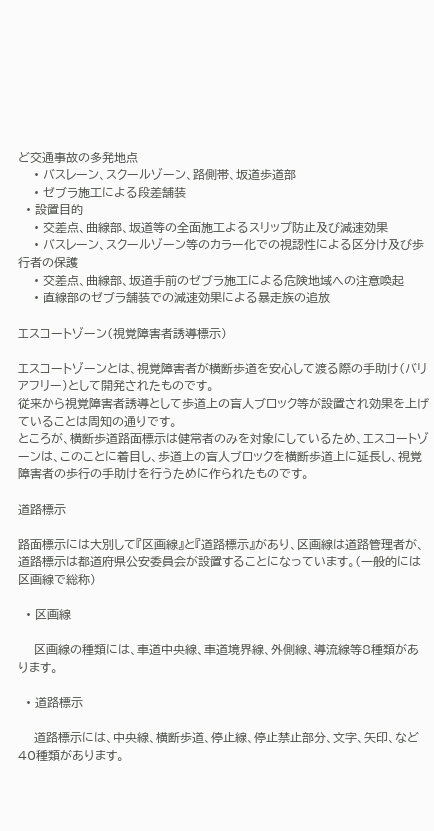ど交通事故の多発地点
    • バスレーン、スクールゾーン、路側帯、坂道歩道部
    • ゼブラ施工による段差舗装
  • 設置目的
    • 交差点、曲線部、坂道等の全面施工よるスリップ防止及び減速効果
    • バスレーン、スクールゾーン等のカラー化での視認性による区分け及び歩行者の保護
    • 交差点、曲線部、坂道手前のゼブラ施工による危険地域への注意喚起
    • 直線部のゼブラ舗装での減速効果による暴走族の追放

エスコートゾーン(視覚障害者誘導標示)

エスコートゾーンとは、視覚障害者が横断歩道を安心して渡る際の手助け(バリアフリー)として開発されたものです。
従来から視覚障害者誘導として歩道上の盲人ブロック等が設置され効果を上げていることは周知の通りです。
ところが、横断歩道路面標示は健常者のみを対象にしているため、エスコートゾーンは、このことに着目し、歩道上の盲人ブロックを横断歩道上に延長し、視覚障害者の歩行の手助けを行うために作られたものです。

道路標示

路面標示には大別して『区画線』と『道路標示』があり、区画線は道路管理者が、道路標示は都道府県公安委員会が設置することになっています。(一般的には区画線で総称)

  • 区画線

    区画線の種類には、車道中央線、車道境界線、外側線、導流線等8種類があります。

  • 道路標示

    道路標示には、中央線、横断歩道、停止線、停止禁止部分、文字、矢印、など40種類があります。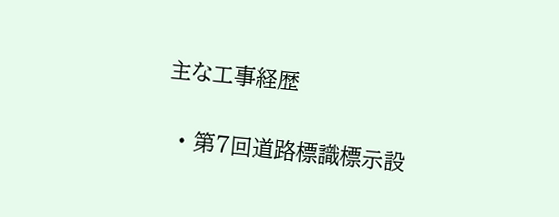主な工事経歴

  • 第7回道路標識標示設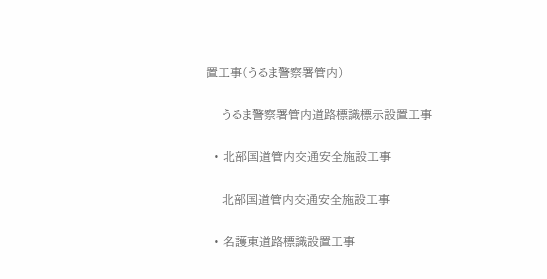置工事(うるま警察署管内)

    うるま警察署管内道路標識標示設置工事

  • 北部国道管内交通安全施設工事

    北部国道管内交通安全施設工事

  • 名護東道路標識設置工事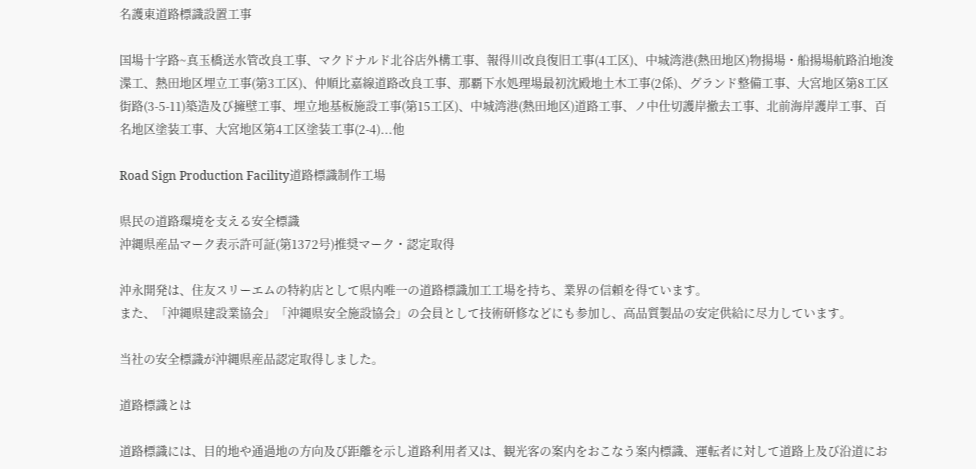名護東道路標識設置工事

国場十字路~真玉橋送水管改良工事、マクドナルド北谷店外構工事、報得川改良復旧工事(4工区)、中城湾港(熱田地区)物揚場・船揚場航路泊地浚渫工、熱田地区埋立工事(第3工区)、仲順比嘉線道路改良工事、那覇下水処理場最初沈殿地土木工事(2係)、グランド整備工事、大宮地区第8工区街路(3-5-11)築造及び擁壁工事、埋立地基板施設工事(第15工区)、中城湾港(熱田地区)道路工事、ノ中仕切護岸撤去工事、北前海岸護岸工事、百名地区塗装工事、大宮地区第4工区塗装工事(2-4)...他

Road Sign Production Facility道路標識制作工場

県民の道路環境を支える安全標識
沖縄県産品マーク表示許可証(第1372号)推奨マーク・認定取得

沖永開発は、住友スリーエムの特約店として県内唯一の道路標識加工工場を持ち、業界の信頼を得ています。
また、「沖縄県建設業協会」「沖縄県安全施設協会」の会員として技術研修などにも参加し、高品質製品の安定供給に尽力しています。

当社の安全標識が沖縄県産品認定取得しました。

道路標識とは

道路標識には、目的地や通過地の方向及び距離を示し道路利用者又は、観光客の案内をおこなう案内標識、運転者に対して道路上及び沿道にお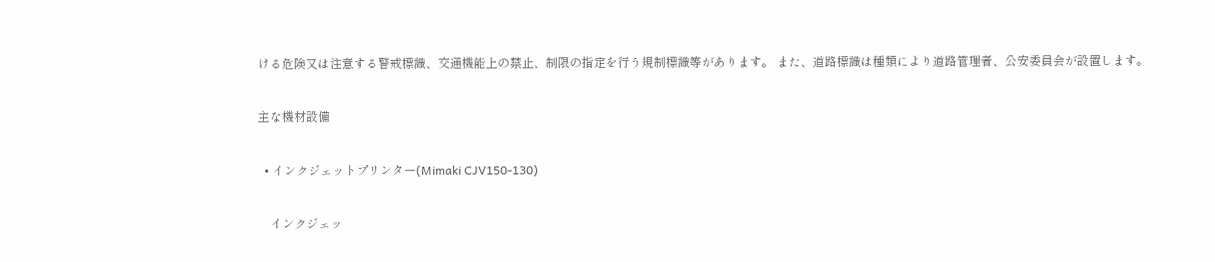ける危険又は注意する警戒標識、交通機能上の禁止、制限の指定を行う規制標識等があります。 また、道路標識は種類により道路管理者、公安委員会が設置します。

主な機材設備

  • インクジェットプリンター(Mimaki CJV150-130)

    インクジェッ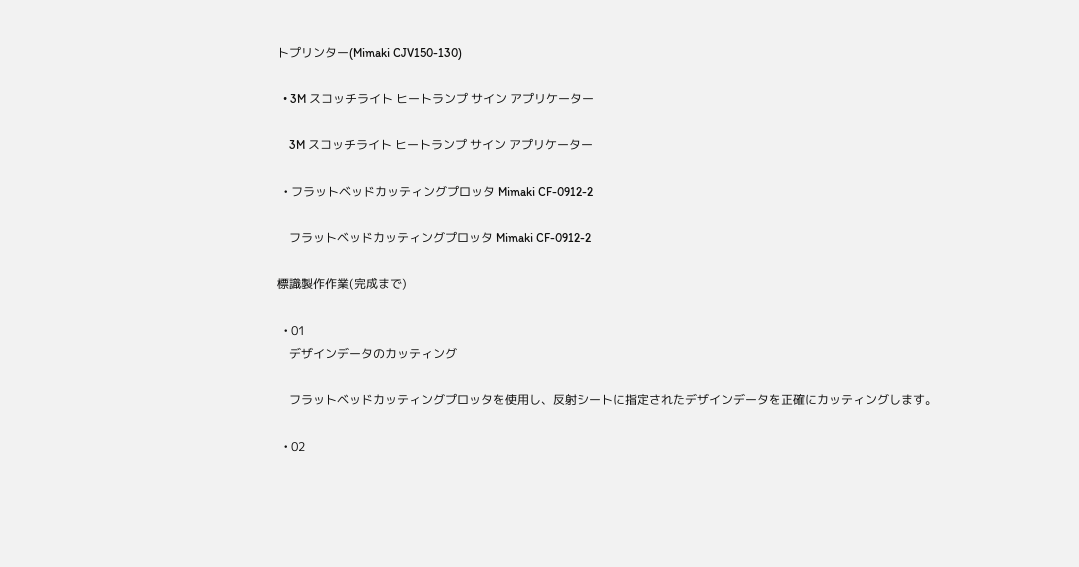トプリンター(Mimaki CJV150-130)

  • 3M スコッチライト ヒートランプ サイン アプリケーター

    3M スコッチライト ヒートランプ サイン アプリケーター

  • フラットベッドカッティングプロッタ Mimaki CF-0912-2

    フラットベッドカッティングプロッタ Mimaki CF-0912-2

標識製作作業(完成まで)

  • 01
    デザインデータのカッティング

    フラットベッドカッティングプロッタを使用し、反射シートに指定されたデザインデータを正確にカッティングします。

  • 02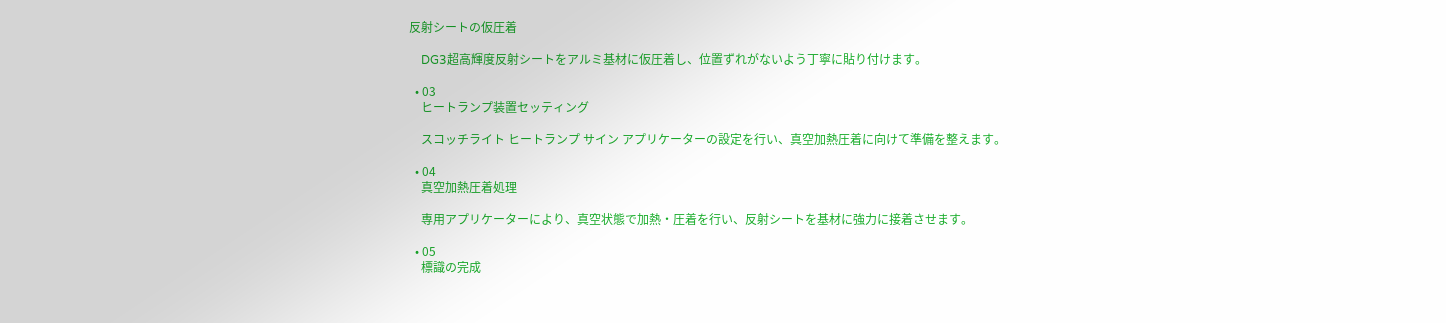反射シートの仮圧着

    DG3超高輝度反射シートをアルミ基材に仮圧着し、位置ずれがないよう丁寧に貼り付けます。

  • 03
    ヒートランプ装置セッティング

    スコッチライト ヒートランプ サイン アプリケーターの設定を行い、真空加熱圧着に向けて準備を整えます。

  • 04
    真空加熱圧着処理

    専用アプリケーターにより、真空状態で加熱・圧着を行い、反射シートを基材に強力に接着させます。

  • 05
    標識の完成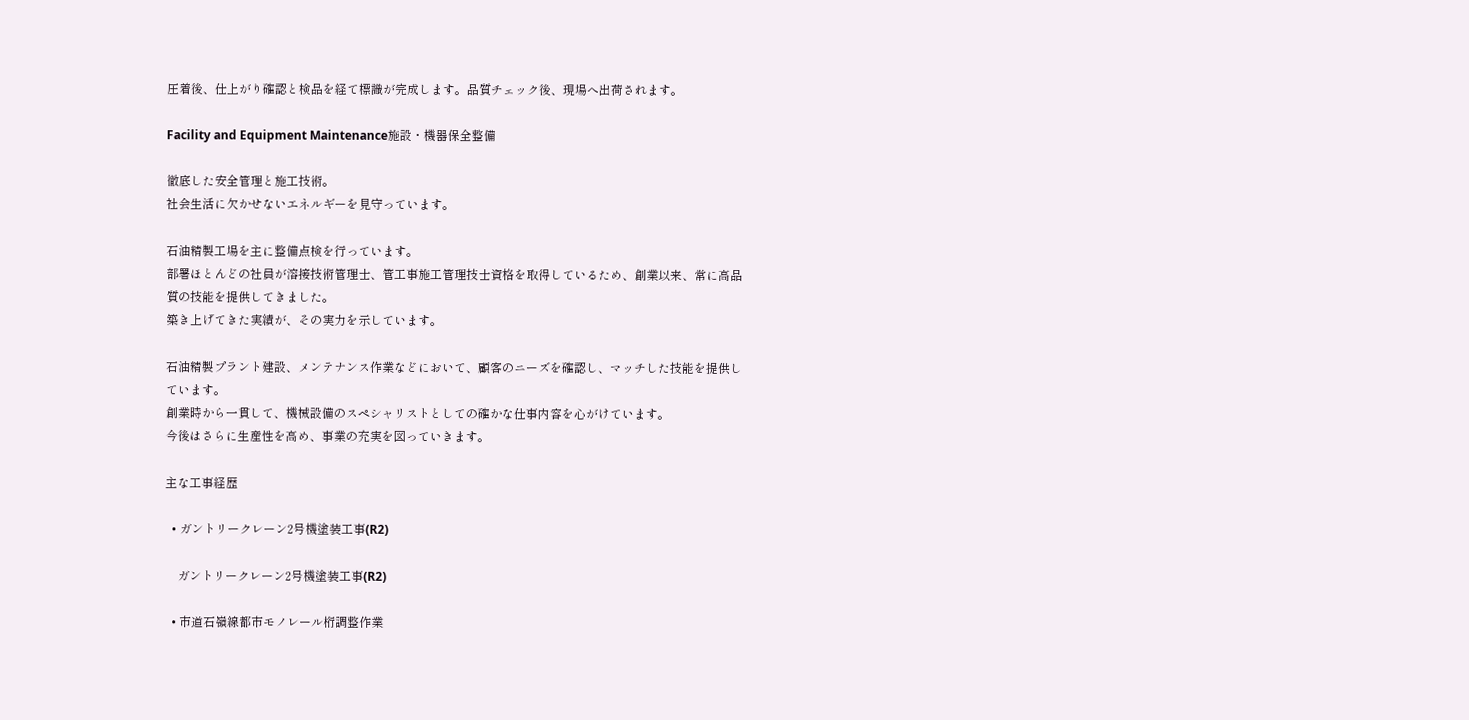圧着後、仕上がり確認と検品を経て標識が完成します。品質チェック後、現場へ出荷されます。

Facility and Equipment Maintenance施設・機器保全整備

徹底した安全管理と施工技術。
社会生活に欠かせないエネルギーを見守っています。

石油精製工場を主に整備点検を行っています。
部署ほとんどの社員が溶接技術管理士、管工事施工管理技士資格を取得しているため、創業以来、常に高品質の技能を提供してきました。
築き上げてきた実績が、その実力を示しています。

石油精製プラント建設、メンテナンス作業などにおいて、顧客のニーズを確認し、マッチした技能を提供しています。
創業時から一貫して、機械設備のスペシャリストとしての確かな仕事内容を心がけています。
今後はさらに生産性を高め、事業の充実を図っていきます。

主な工事経歴

  • ガントリークレーン2号機塗装工事(R2)

    ガントリークレーン2号機塗装工事(R2)

  • 市道石嶺線都市モノレール桁調整作業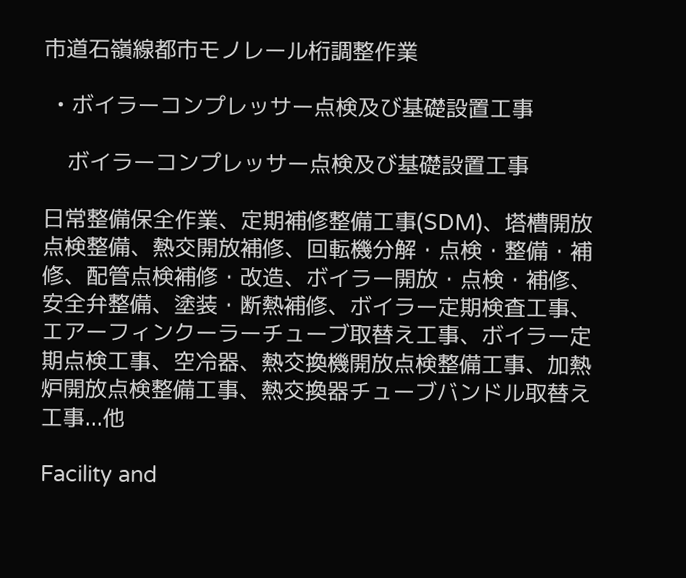市道石嶺線都市モノレール桁調整作業

  • ボイラーコンプレッサー点検及び基礎設置工事

    ボイラーコンプレッサー点検及び基礎設置工事

日常整備保全作業、定期補修整備工事(SDM)、塔槽開放点検整備、熱交開放補修、回転機分解・点検・整備・補修、配管点検補修・改造、ボイラー開放・点検・補修、安全弁整備、塗装・断熱補修、ボイラー定期検査工事、エアーフィンクーラーチューブ取替え工事、ボイラー定期点検工事、空冷器、熱交換機開放点検整備工事、加熱炉開放点検整備工事、熱交換器チューブバンドル取替え工事...他

Facility and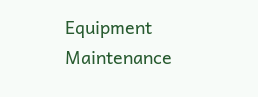Equipment Maintenance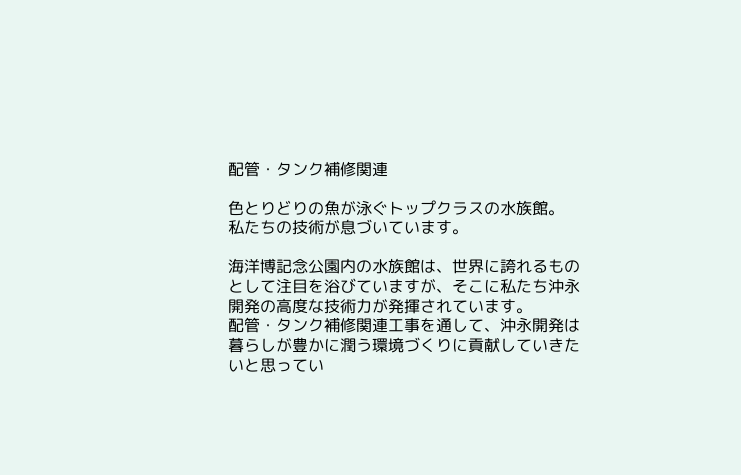配管・タンク補修関連

色とりどりの魚が泳ぐトップクラスの水族館。
私たちの技術が息づいています。

海洋博記念公園内の水族館は、世界に誇れるものとして注目を浴びていますが、そこに私たち沖永開発の高度な技術力が発揮されています。
配管・タンク補修関連工事を通して、沖永開発は暮らしが豊かに潤う環境づくりに貢献していきたいと思ってい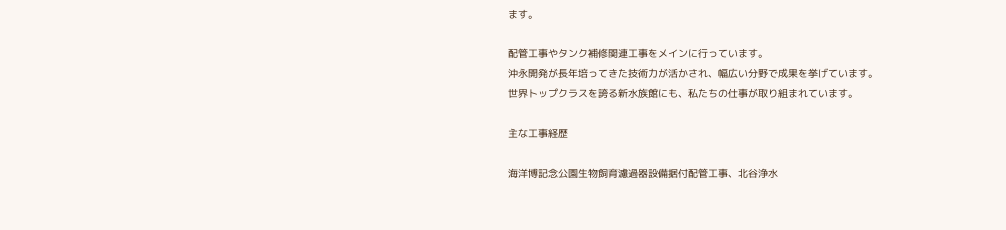ます。

配管工事やタンク補修関連工事をメインに行っています。
沖永開発が長年培ってきた技術力が活かされ、幅広い分野で成果を挙げています。
世界トップクラスを誇る新水族館にも、私たちの仕事が取り組まれています。

主な工事経歴

海洋博記念公園生物飼育濾過器設備据付配管工事、北谷浄水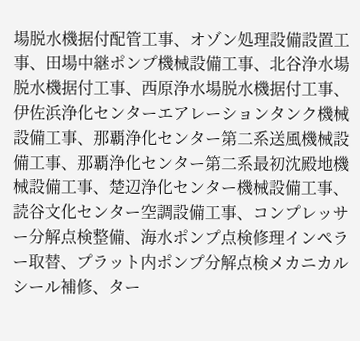場脱水機据付配管工事、オゾン処理設備設置工事、田場中継ポンプ機械設備工事、北谷浄水場脱水機据付工事、西原浄水場脱水機据付工事、伊佐浜浄化センターエアレーションタンク機械設備工事、那覇浄化センター第二系送風機械設備工事、那覇浄化センター第二系最初沈殿地機械設備工事、楚辺浄化センター機械設備工事、読谷文化センター空調設備工事、コンプレッサー分解点検整備、海水ポンプ点検修理インペラー取替、プラット内ポンプ分解点検メカニカルシール補修、ター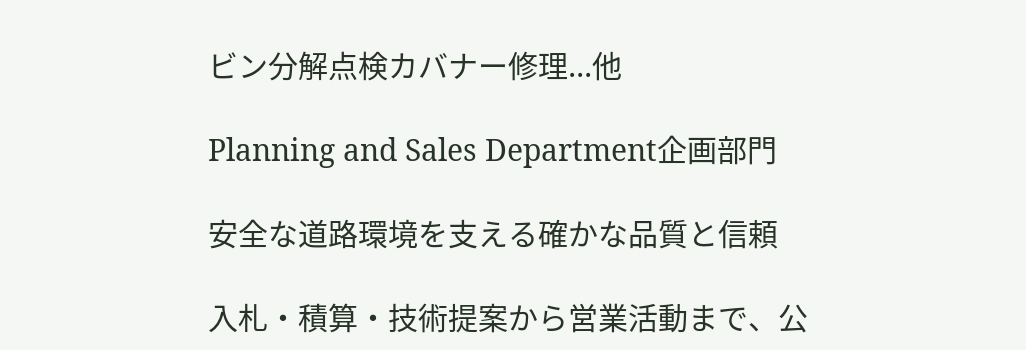ビン分解点検カバナー修理...他

Planning and Sales Department企画部門

安全な道路環境を支える確かな品質と信頼

入札・積算・技術提案から営業活動まで、公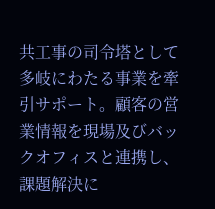共工事の司令塔として多岐にわたる事業を牽引サポート。顧客の営業情報を現場及びバックオフィスと連携し、課題解決に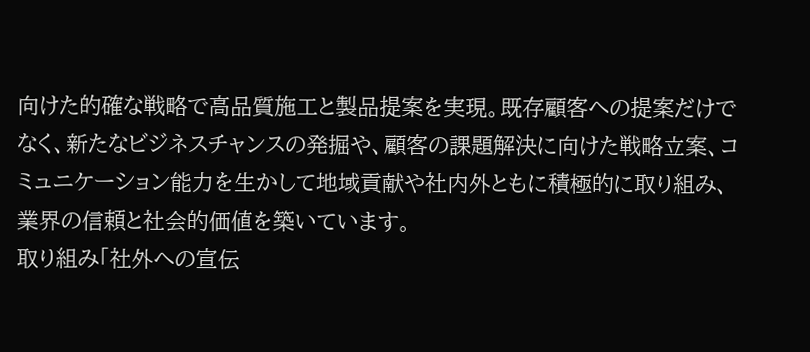向けた的確な戦略で高品質施工と製品提案を実現。既存顧客への提案だけでなく、新たなビジネスチャンスの発掘や、顧客の課題解決に向けた戦略立案、コミュニケーション能力を生かして地域貢献や社内外ともに積極的に取り組み、業界の信頼と社会的価値を築いています。
取り組み「社外への宣伝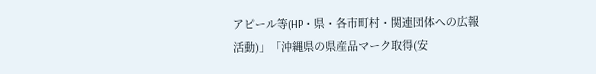アピール等(HP・県・各市町村・関連団体への広報活動)」「沖縄県の県産品マーク取得(安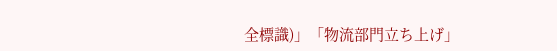全標識)」「物流部門立ち上げ」